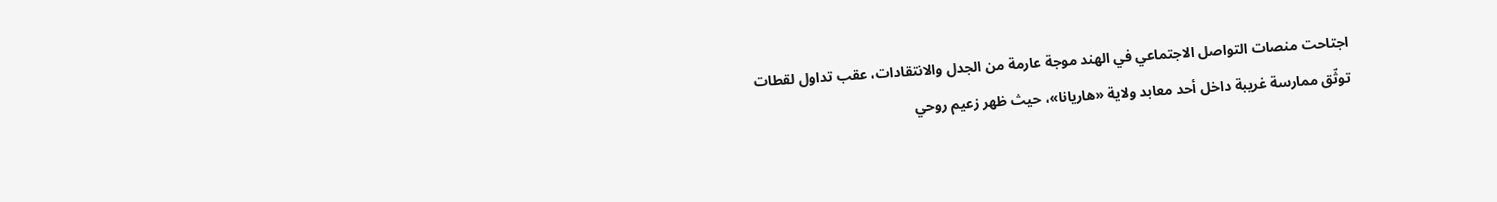اجتاحت منصات التواصل الاجتماعي في الهند موجة عارمة من الجدل والانتقادات، عقب تداول لقطات توثّق ممارسة غريبة داخل أحد معابد ولاية «هاريانا»، حيث ظهر زعيم روحي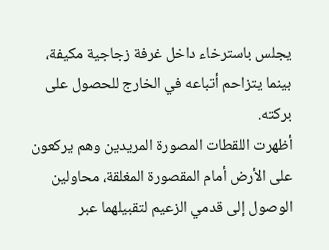يجلس باسترخاء داخل غرفة زجاجية مكيفة، بينما يتزاحم أتباعه في الخارج للحصول على بركته.
أظهرت اللقطات المصورة المريدين وهم يركعون على الأرض أمام المقصورة المغلقة، محاولين الوصول إلى قدمي الزعيم لتقبيلهما عبر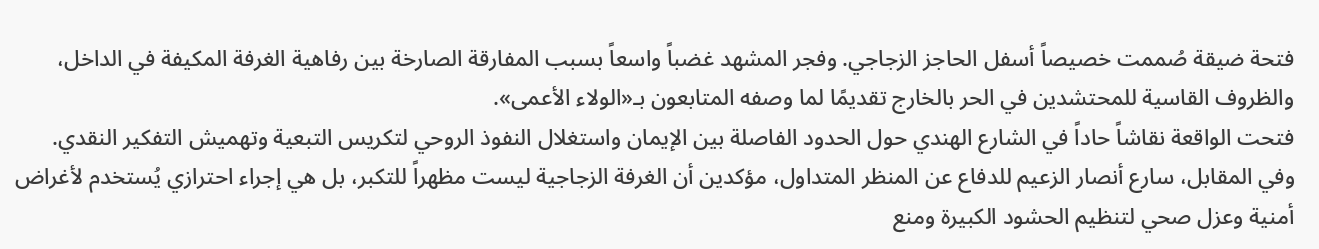فتحة ضيقة صُممت خصيصاً أسفل الحاجز الزجاجي. وفجر المشهد غضباً واسعاً بسبب المفارقة الصارخة بين رفاهية الغرفة المكيفة في الداخل، والظروف القاسية للمحتشدين في الحر بالخارج تقديمًا لما وصفه المتابعون بـ«الولاء الأعمى».
فتحت الواقعة نقاشاً حاداً في الشارع الهندي حول الحدود الفاصلة بين الإيمان واستغلال النفوذ الروحي لتكريس التبعية وتهميش التفكير النقدي. وفي المقابل، سارع أنصار الزعيم للدفاع عن المنظر المتداول، مؤكدين أن الغرفة الزجاجية ليست مظهراً للتكبر، بل هي إجراء احترازي يُستخدم لأغراض أمنية وعزل صحي لتنظيم الحشود الكبيرة ومنع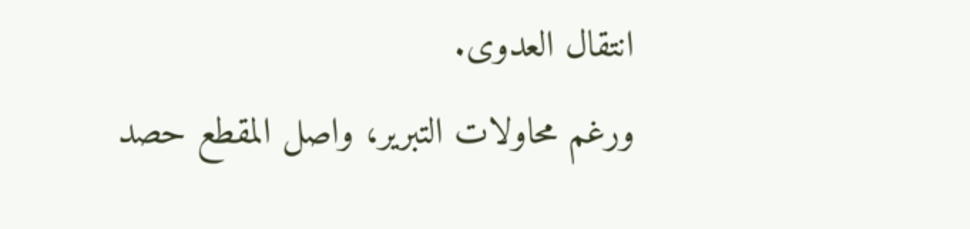انتقال العدوى.
ورغم محاولات التبرير، واصل المقطع حصد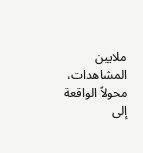ملايين المشاهدات، محولاً الواقعة إلى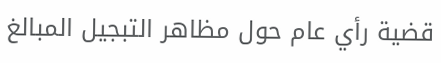قضية رأي عام حول مظاهر التبجيل المبالغ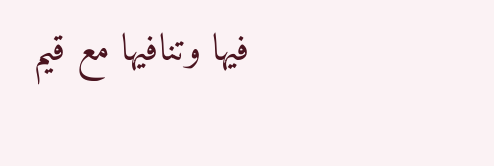فيها وتنافيها مع قيم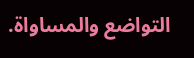التواضع والمساواة.